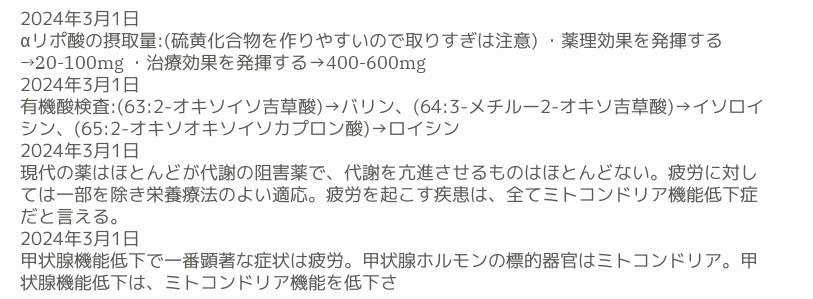2024年3月1日
αリポ酸の摂取量:(硫黄化合物を作りやすいので取りすぎは注意) ・薬理効果を発揮する→20-100mg ・治療効果を発揮する→400-600mg
2024年3月1日
有機酸検査:(63:2-オキソイソ吉草酸)→バリン、(64:3-メチルー2-オキソ吉草酸)→イソロイシン、(65:2-オキソオキソイソカプロン酸)→ロイシン
2024年3月1日
現代の薬はほとんどが代謝の阻害薬で、代謝を亢進させるものはほとんどない。疲労に対しては一部を除き栄養療法のよい適応。疲労を起こす疾患は、全てミトコンドリア機能低下症だと言える。
2024年3月1日
甲状腺機能低下で一番顕著な症状は疲労。甲状腺ホルモンの標的器官はミトコンドリア。甲状腺機能低下は、ミトコンドリア機能を低下さ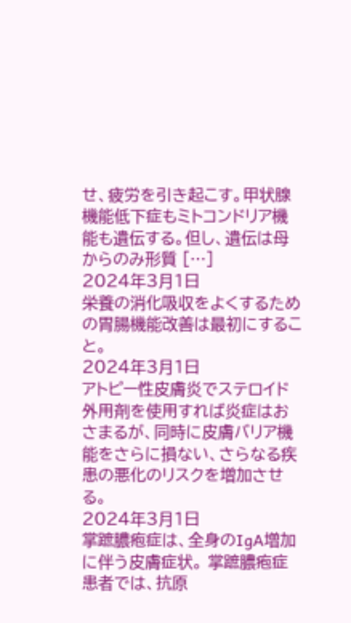せ、疲労を引き起こす。甲状腺機能低下症もミトコンドリア機能も遺伝する。但し、遺伝は母からのみ形質 […]
2024年3月1日
栄養の消化吸収をよくするための胃腸機能改善は最初にすること。
2024年3月1日
アトピー性皮膚炎でステロイド外用剤を使用すれば炎症はおさまるが、同時に皮膚バリア機能をさらに損ない、さらなる疾患の悪化のリスクを増加させる。
2024年3月1日
掌蹠膿疱症は、全身のIgA増加に伴う皮膚症状。 掌蹠膿疱症患者では、抗原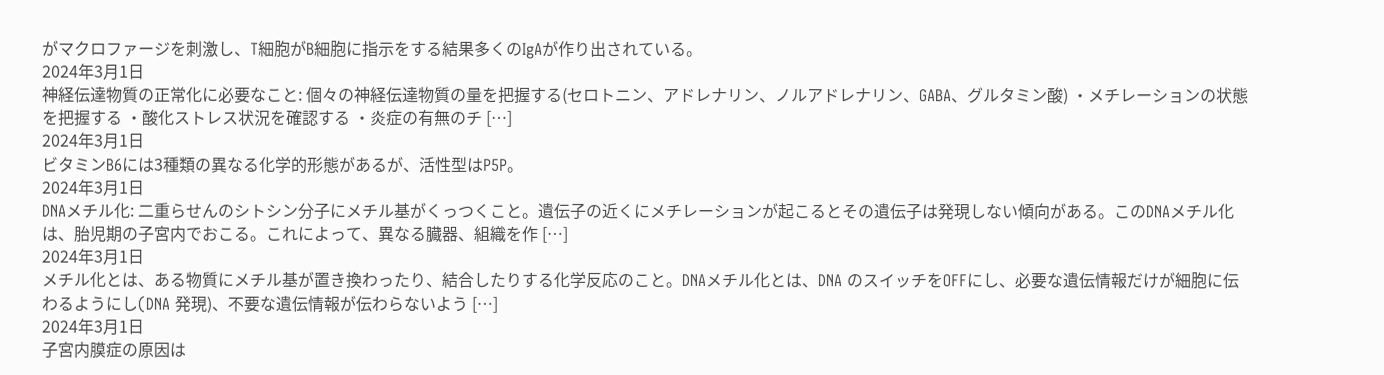がマクロファージを刺激し、T細胞がB細胞に指示をする結果多くのIgAが作り出されている。
2024年3月1日
神経伝達物質の正常化に必要なこと: 個々の神経伝達物質の量を把握する(セロトニン、アドレナリン、ノルアドレナリン、GABA、グルタミン酸) ・メチレーションの状態を把握する ・酸化ストレス状況を確認する ・炎症の有無のチ […]
2024年3月1日
ビタミンB6には3種類の異なる化学的形態があるが、活性型はP5P。
2024年3月1日
DNAメチル化: 二重らせんのシトシン分子にメチル基がくっつくこと。遺伝子の近くにメチレーションが起こるとその遺伝子は発現しない傾向がある。このDNAメチル化は、胎児期の子宮内でおこる。これによって、異なる臓器、組織を作 […]
2024年3月1日
メチル化とは、ある物質にメチル基が置き換わったり、結合したりする化学反応のこと。DNAメチル化とは、DNA のスイッチをOFFにし、必要な遺伝情報だけが細胞に伝わるようにし(DNA 発現)、不要な遺伝情報が伝わらないよう […]
2024年3月1日
子宮内膜症の原因は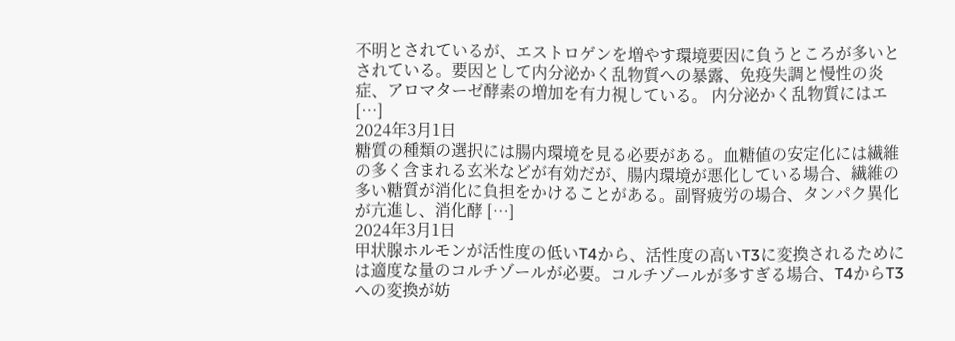不明とされているが、エストロゲンを増やす環境要因に負うところが多いとされている。要因として内分泌かく乱物質への暴露、免疫失調と慢性の炎症、アロマターゼ酵素の増加を有力視している。 内分泌かく乱物質にはエ […]
2024年3月1日
糖質の種類の選択には腸内環境を見る必要がある。血糖値の安定化には繊維の多く含まれる玄米などが有効だが、腸内環境が悪化している場合、繊維の多い糖質が消化に負担をかけることがある。副腎疲労の場合、タンパク異化が亢進し、消化酵 […]
2024年3月1日
甲状腺ホルモンが活性度の低いT4から、活性度の高いT3に変換されるためには適度な量のコルチゾールが必要。コルチゾールが多すぎる場合、T4からT3への変換が妨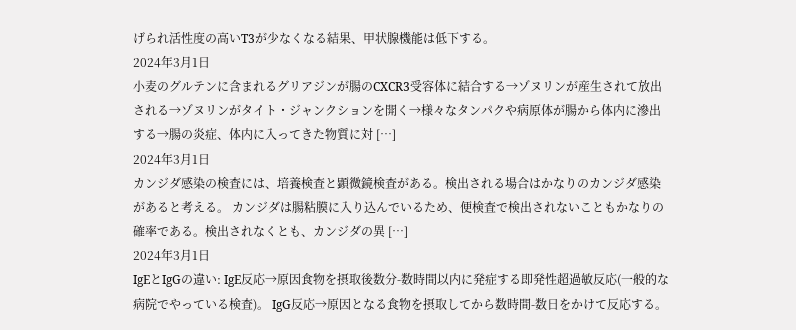げられ活性度の高いT3が少なくなる結果、甲状腺機能は低下する。
2024年3月1日
小麦のグルテンに含まれるグリアジンが腸のCXCR3受容体に結合する→ゾヌリンが産生されて放出される→ゾヌリンがタイト・ジャンクションを開く→様々なタンパクや病原体が腸から体内に滲出する→腸の炎症、体内に入ってきた物質に対 […]
2024年3月1日
カンジダ感染の検査には、培養検査と顕微鏡検査がある。検出される場合はかなりのカンジダ感染があると考える。 カンジダは腸粘膜に入り込んでいるため、便検査で検出されないこともかなりの確率である。検出されなくとも、カンジダの異 […]
2024年3月1日
IgEとIgGの違い: IgE反応→原因食物を摂取後数分-数時間以内に発症する即発性超過敏反応(一般的な病院でやっている検査)。 IgG反応→原因となる食物を摂取してから数時間-数日をかけて反応する。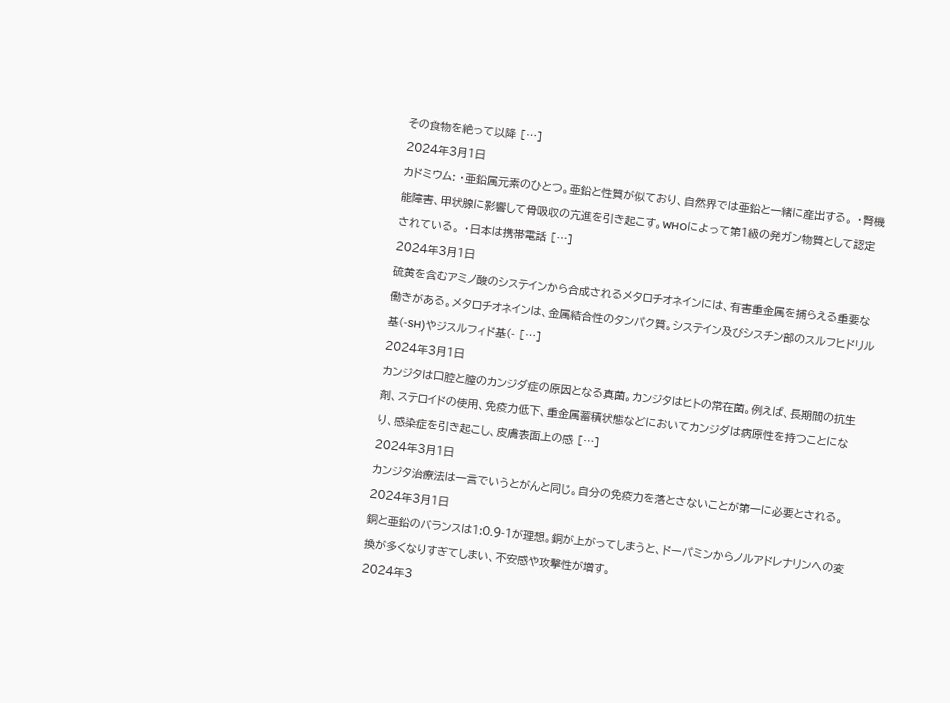その食物を絶って以降 […]
2024年3月1日
カドミウム: ・亜鉛属元素のひとつ。亜鉛と性質が似ており、自然界では亜鉛と一緒に産出する。 ・腎機能障害、甲状腺に影響して骨吸収の亢進を引き起こす。WHOによって第1級の発ガン物質として認定されている。 ・日本は携帯電話 […]
2024年3月1日
硫黄を含むアミノ酸のシステインから合成されるメタロチオネインには、有害重金属を捕らえる重要な働きがある。メタロチオネインは、金属結合性のタンパク質。システイン及びシスチン部のスルフヒドリル基(-SH)やジスルフィド基(- […]
2024年3月1日
カンジタは口腔と膣のカンジダ症の原因となる真菌。カンジタはヒトの常在菌。例えば、長期間の抗生剤、ステロイドの使用、免疫力低下、重金属蓄積状態などにおいてカンジダは病原性を持つことになり、感染症を引き起こし、皮膚表面上の感 […]
2024年3月1日
カンジタ治療法は一言でいうとがんと同じ。自分の免疫力を落とさないことが第一に必要とされる。
2024年3月1日
銅と亜鉛のバランスは1:0.9-1が理想。銅が上がってしまうと、ドーパミンからノルアドレナリンへの変換が多くなりすぎてしまい、不安感や攻撃性が増す。
2024年3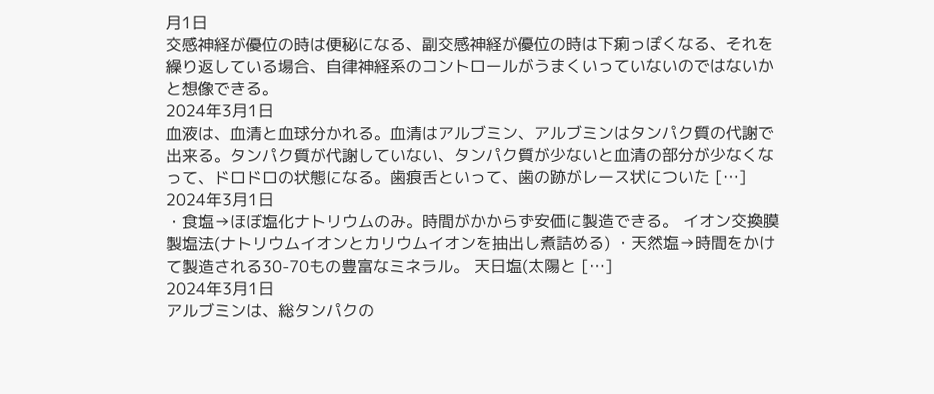月1日
交感神経が優位の時は便秘になる、副交感神経が優位の時は下痢っぽくなる、それを繰り返している場合、自律神経系のコントロールがうまくいっていないのではないかと想像できる。
2024年3月1日
血液は、血清と血球分かれる。血清はアルブミン、アルブミンはタンパク質の代謝で出来る。タンパク質が代謝していない、タンパク質が少ないと血清の部分が少なくなって、ドロドロの状態になる。歯痕舌といって、歯の跡がレース状についた […]
2024年3月1日
・食塩→ほぼ塩化ナトリウムのみ。時間がかからず安価に製造できる。 イオン交換膜製塩法(ナトリウムイオンとカリウムイオンを抽出し煮詰める) ・天然塩→時間をかけて製造される30-70もの豊富なミネラル。 天日塩(太陽と […]
2024年3月1日
アルブミンは、総タンパクの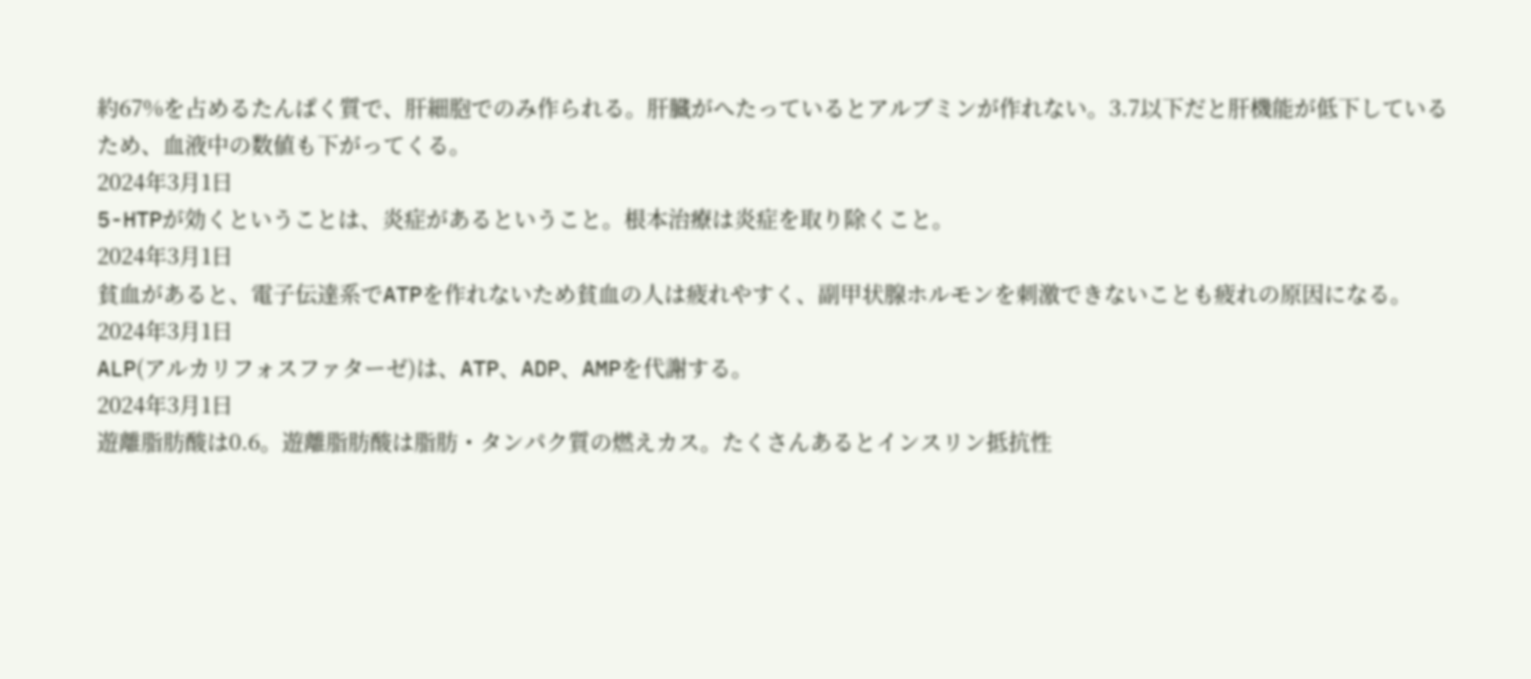約67%を占めるたんぱく質で、肝細胞でのみ作られる。肝臓がへたっているとアルブミンが作れない。3.7以下だと肝機能が低下しているため、血液中の数値も下がってくる。
2024年3月1日
5-HTPが効くということは、炎症があるということ。根本治療は炎症を取り除くこと。
2024年3月1日
貧血があると、電子伝達系でATPを作れないため貧血の人は疲れやすく、副甲状腺ホルモンを刺激できないことも疲れの原因になる。
2024年3月1日
ALP(アルカリフォスファターゼ)は、ATP、ADP、AMPを代謝する。
2024年3月1日
遊離脂肪酸は0.6。遊離脂肪酸は脂肪・タンパク質の燃えカス。たくさんあるとインスリン抵抗性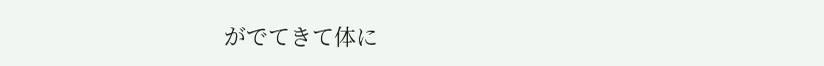がでてきて体に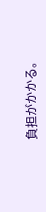負担がかかる。